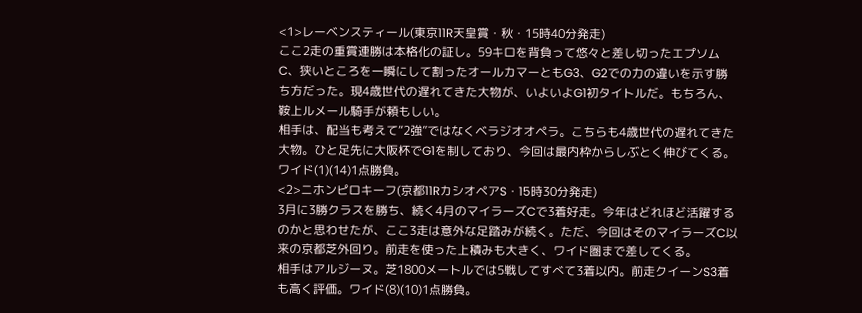<1>レーベンスティール(東京11R天皇賞・秋・15時40分発走)
ここ2走の重賞連勝は本格化の証し。59キロを背負って悠々と差し切ったエプソムC、狭いところを一瞬にして割ったオールカマーともG3、G2での力の違いを示す勝ち方だった。現4歳世代の遅れてきた大物が、いよいよG1初タイトルだ。もちろん、鞍上ルメール騎手が頼もしい。
相手は、配当も考えて“2強”ではなくベラジオオペラ。こちらも4歳世代の遅れてきた大物。ひと足先に大阪杯でG1を制しており、今回は最内枠からしぶとく伸びてくる。ワイド(1)(14)1点勝負。
<2>ニホンピロキーフ(京都11RカシオペアS・15時30分発走)
3月に3勝クラスを勝ち、続く4月のマイラーズCで3着好走。今年はどれほど活躍するのかと思わせたが、ここ3走は意外な足踏みが続く。ただ、今回はそのマイラーズC以来の京都芝外回り。前走を使った上積みも大きく、ワイド圏まで差してくる。
相手はアルジーヌ。芝1800メートルでは5戦してすべて3着以内。前走クイーンS3着も高く評価。ワイド(8)(10)1点勝負。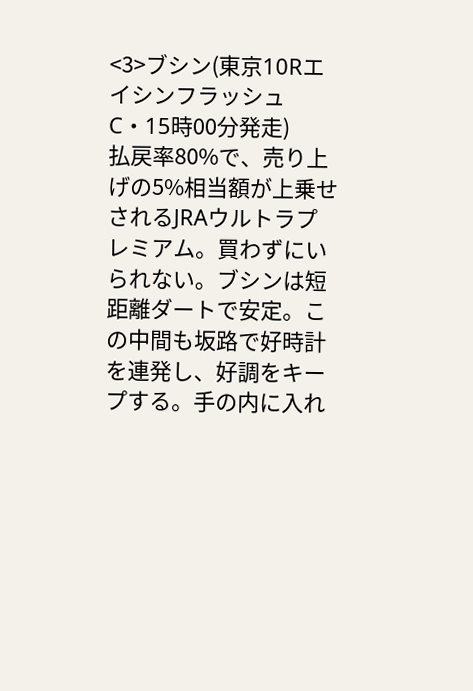<3>ブシン(東京10RエイシンフラッシュC・15時00分発走)
払戻率80%で、売り上げの5%相当額が上乗せされるJRAウルトラプレミアム。買わずにいられない。ブシンは短距離ダートで安定。この中間も坂路で好時計を連発し、好調をキープする。手の内に入れ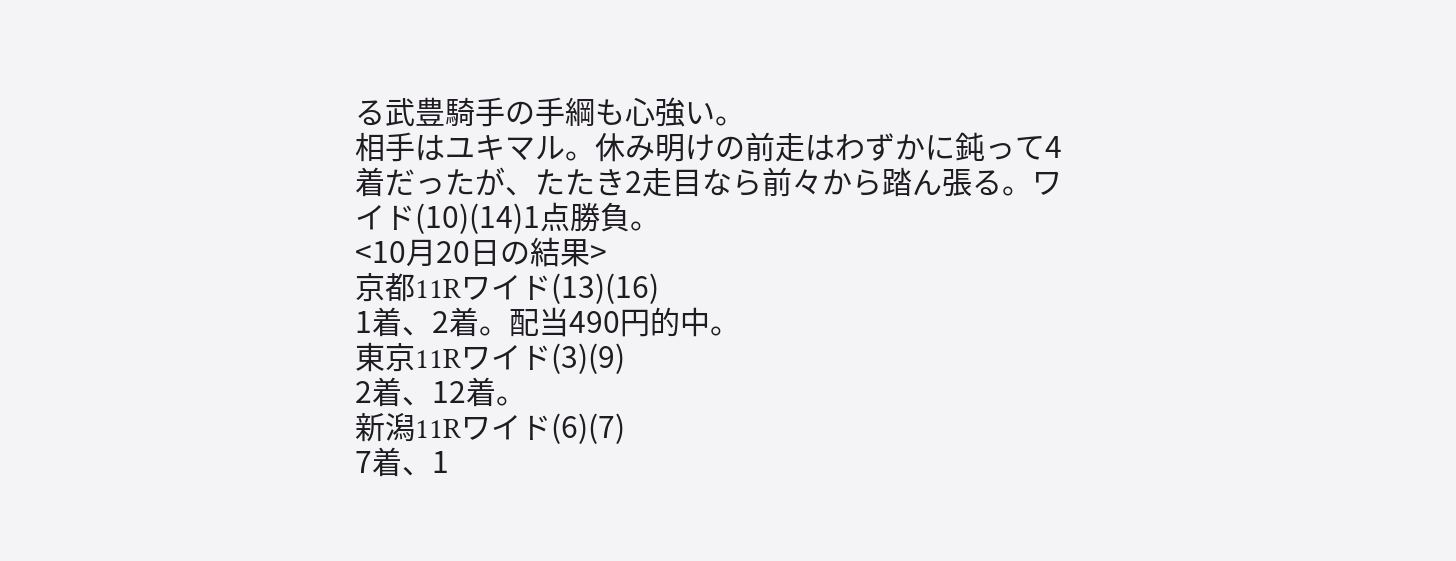る武豊騎手の手綱も心強い。
相手はユキマル。休み明けの前走はわずかに鈍って4着だったが、たたき2走目なら前々から踏ん張る。ワイド(10)(14)1点勝負。
<10月20日の結果>
京都11Rワイド(13)(16)
1着、2着。配当490円的中。
東京11Rワイド(3)(9)
2着、12着。
新潟11Rワイド(6)(7)
7着、1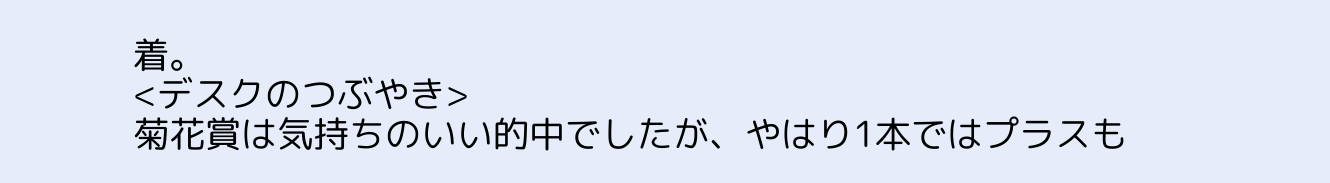着。
<デスクのつぶやき>
菊花賞は気持ちのいい的中でしたが、やはり1本ではプラスも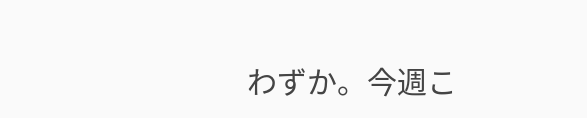わずか。今週こ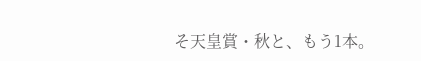そ天皇賞・秋と、もう1本。